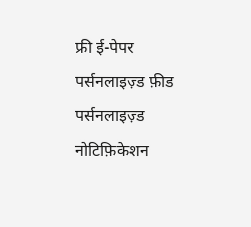फ्री ई-पेपर
पर्सनलाइज़्ड फ़ीड
पर्सनलाइज़्ड नोटिफ़िकेशन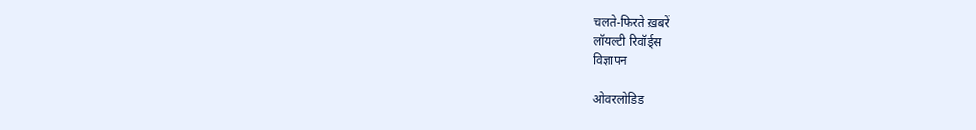चलते-फिरते ख़बरें
लॉयल्टी रिवॉर्ड्स
विज्ञापन

ओवरलोडिड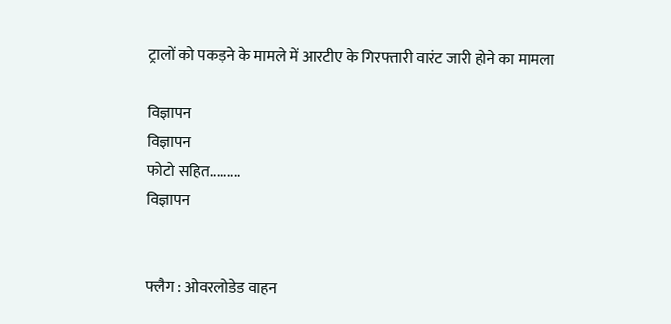ट्रालों को पकड़ने के मामले में आरटीए के गिरफ्तारी वारंट जारी होने का मामला

विज्ञापन
विज्ञापन
फोटो सहित.........
विज्ञापन


फ्लैग : ओवरलोडेड वाहन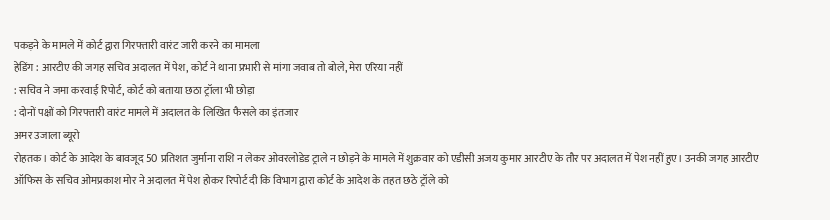पकड़ने के मामले में कोर्ट द्वारा गिरफ्तारी वारंट जारी करने का मामला
हेडिंग : आरटीए की जगह सचिव अदालत में पेश, कोर्ट ने थाना प्रभारी से मांगा जवाब तो बोले, मेरा एरिया नहीं
: सचिव ने जमा करवाई रिपोर्ट, कोर्ट को बताया छठा ट्रॉला भी छोड़ा
: दोनों पक्षों को गिरफ्तारी वारंट मामले में अदालत के लिखित फैसले का इंतजार
अमर उजाला ब्यूरो
रोहतक। कोर्ट के आदेश के बावजूद 50 प्रतिशत जुर्माना राशि न लेकर ओवरलोडेड ट्राले न छोड़ने के मामले में शुक्रवार को एडीसी अजय कुमार आरटीए के तौर पर अदालत में पेश नहीं हुए। उनकी जगह आरटीए ऑफिस के सचिव ओमप्रकाश मोर ने अदालत में पेश होकर रिपोर्ट दी कि विभाग द्वारा कोर्ट के आदेश के तहत छठे ट्रॉले को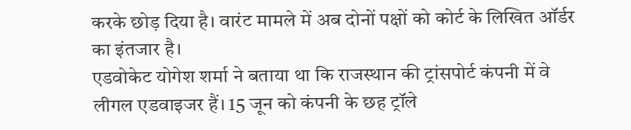करके छोड़ दिया है। वारंट मामले में अब दोनों पक्षों को कोर्ट के लिखित ऑर्डर का इंतजार है।
एडवोकेट योगेश शर्मा ने बताया था कि राजस्थान की ट्रांसपोर्ट कंपनी में वे लीगल एडवाइजर हैं। 15 जून को कंपनी के छह ट्रॉले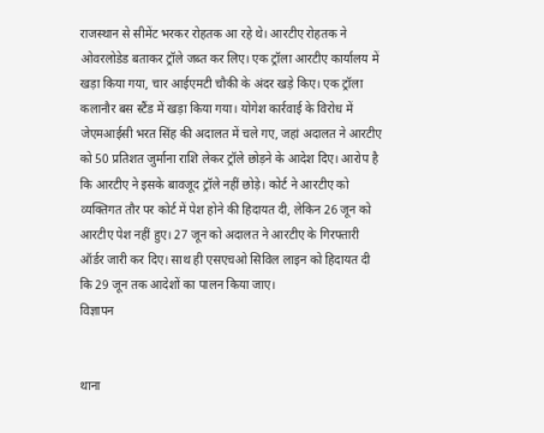राजस्थान से सीमेंट भरकर रोहतक आ रहे थे। आरटीए रोहतक ने ओवरलोडेड बताकर ट्रॉले जब्त कर लिए। एक ट्रॉला आरटीए कार्यालय में खड़ा किया गया, चार आईएमटी चौकी के अंदर खड़े किए। एक ट्रॉला कलानौर बस स्टैंड में खड़ा किया गया। योगेश कार्रवाई के विरोध में जेएमआईसी भरत सिंह की अदालत में चले गए, जहां अदालत ने आरटीए को 50 प्रतिशत जुर्माना राशि लेकर ट्रॉले छोड़ने के आदेश दिए। आरोप है कि आरटीए ने इसके बावजूद ट्रॉले नहीं छोड़े। कोर्ट ने आरटीए को व्यक्तिगत तौर पर कोर्ट में पेश होने की हिदायत दी, लेकिन 26 जून को आरटीए पेश नहीं हुए। 27 जून को अदालत ने आरटीए के गिरफ्तारी ऑर्डर जारी कर दिए। साथ ही एसएचओ सिविल लाइन को हिदायत दी कि 29 जून तक आदेशों का पालन किया जाए।
विज्ञापन


थाना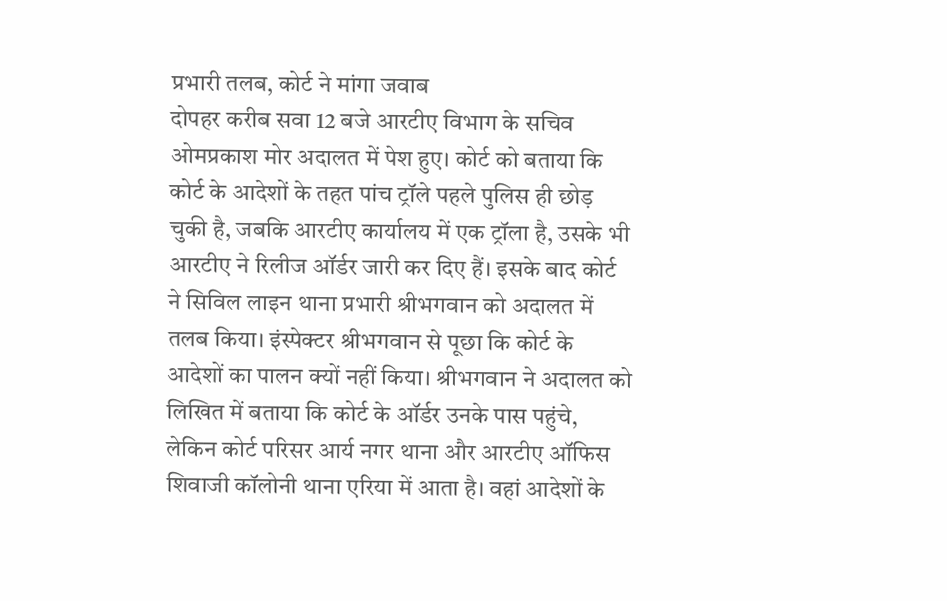प्रभारी तलब, कोर्ट ने मांगा जवाब
दोपहर करीब सवा 12 बजे आरटीए विभाग के सचिव ओमप्रकाश मोर अदालत में पेश हुए। कोर्ट को बताया कि कोर्ट के आदेशों के तहत पांच ट्रॉले पहले पुलिस ही छोड़ चुकी है, जबकि आरटीए कार्यालय में एक ट्रॉला है, उसके भी आरटीए ने रिलीज ऑर्डर जारी कर दिए हैं। इसके बाद कोर्ट ने सिविल लाइन थाना प्रभारी श्रीभगवान को अदालत में तलब किया। इंस्पेक्टर श्रीभगवान से पूछा कि कोर्ट के आदेशों का पालन क्यों नहीं किया। श्रीभगवान ने अदालत को लिखित में बताया कि कोर्ट के ऑर्डर उनके पास पहुंचे, लेकिन कोर्ट परिसर आर्य नगर थाना और आरटीए ऑफिस शिवाजी कॉलोनी थाना एरिया में आता है। वहां आदेशों के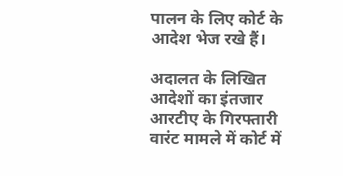पालन के लिए कोर्ट के आदेश भेज रखे हैं।

अदालत के लिखित आदेशों का इंतजार
आरटीए के गिरफ्तारी वारंट मामले में कोर्ट में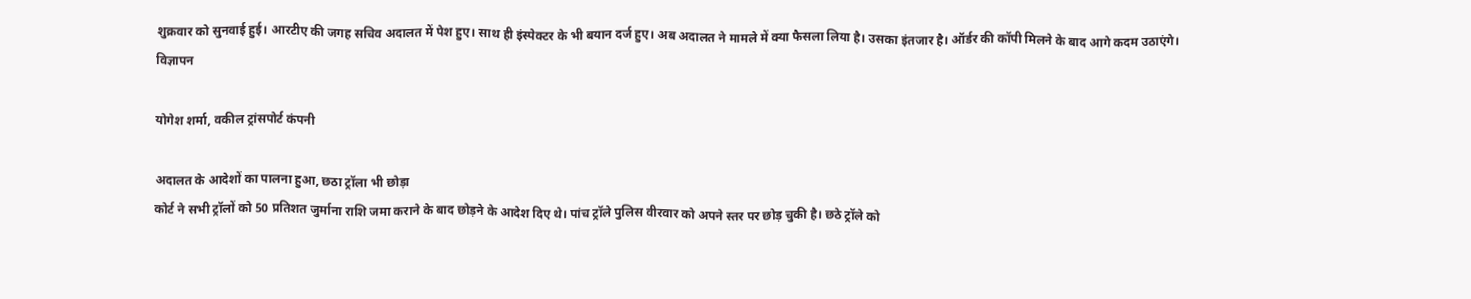शुक्रवार को सुनवाई हुई। आरटीए की जगह सचिव अदालत में पेश हुए। साथ ही इंस्पेक्टर के भी बयान दर्ज हुए। अब अदालत ने मामले में क्या फैसला लिया है। उसका इंतजार है। ऑर्डर की कॉपी मिलने के बाद आगे कदम उठाएंगे।
विज्ञापन

योगेश शर्मा, वकील ट्रांसपोर्ट कंपनी

अदालत के आदेशों का पालना हुआ, छठा ट्रॉला भी छोड़ा
कोर्ट ने सभी ट्रॉलों को 50 प्रतिशत जुर्माना राशि जमा कराने के बाद छोड़ने के आदेश दिए थे। पांच ट्रॉले पुलिस वीरवार को अपने स्तर पर छोड़ चुकी है। छठे ट्रॉले को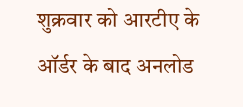शुक्रवार को आरटीए के ऑर्डर के बाद अनलोड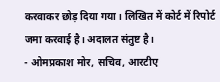करवाकर छोड़ दिया गया। लिखित में कोर्ट में रिपोर्ट जमा करवाई है। अदालत संतुष्ट है।
- ओमप्रकाश मोर, सचिव, आरटीए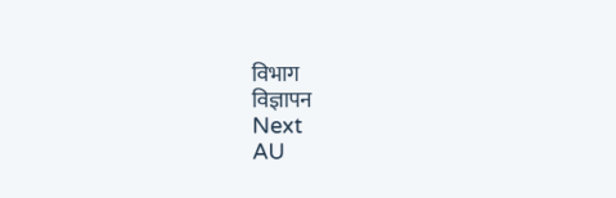विभाग
विज्ञापन
Next
AU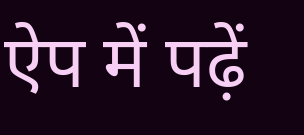ऐप में पढ़ें